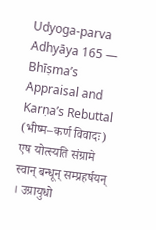Udyoga-parva Adhyāya 165 — Bhīṣma’s Appraisal and Karṇa’s Rebuttal (भीष्म–कर्ण विवादः)
एष योत्स्यति संग्रामे स्वान् बन्धून् सम्प्रहर्षयन् । उग्रायुधो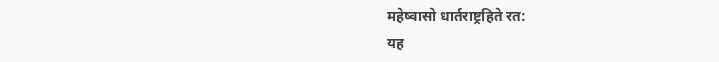महेष्वासो धार्तराष्ट्रहिते रत:
यह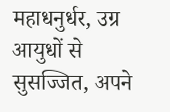महाधनुर्धर, उग्र आयुधों से सुसज्जित, अपने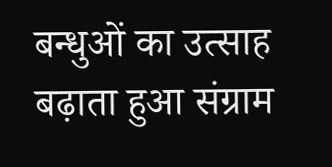बन्धुओं का उत्साह बढ़ाता हुआ संग्राम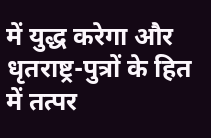में युद्ध करेगा और धृतराष्ट्र-पुत्रों के हित में तत्पर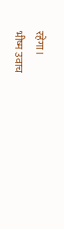रहेगा।
भीष्म उवाच